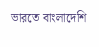ভারতে বাংলাদেশি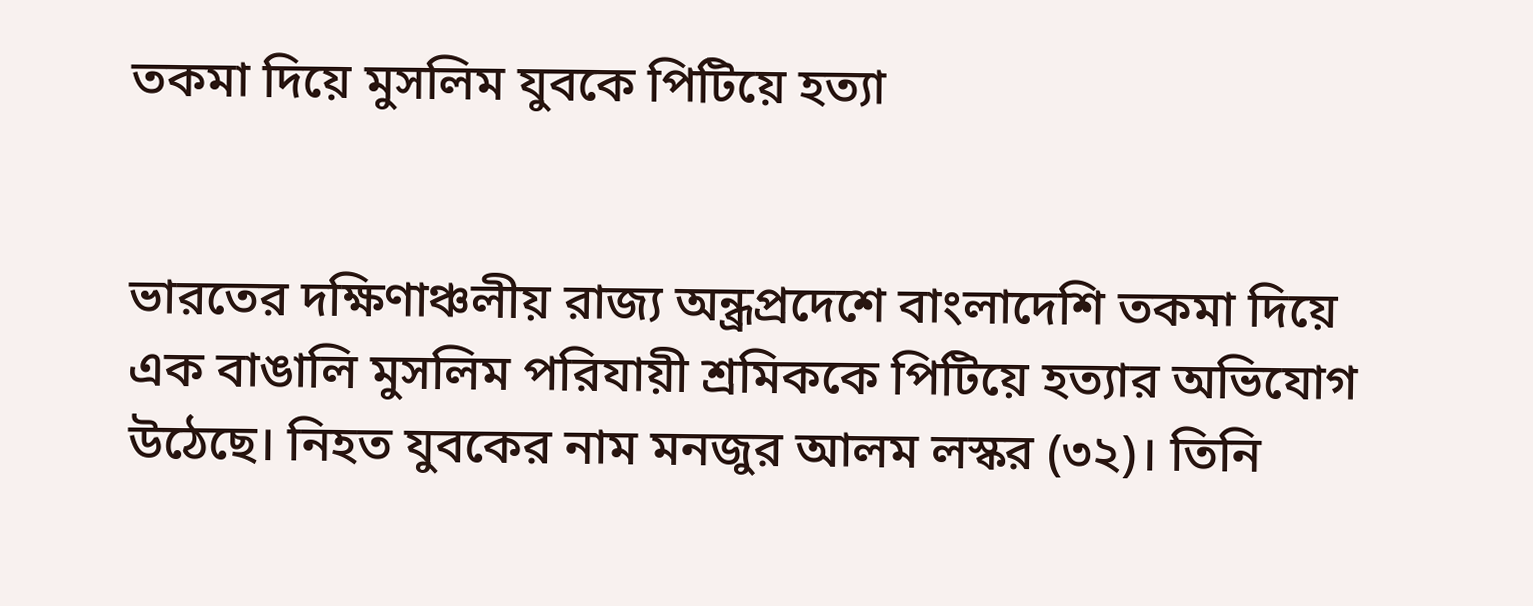তকমা দিয়ে মুসলিম যুবকে পিটিয়ে হত্যা


ভারতের দক্ষিণাঞ্চলীয় রাজ্য অন্ধ্রপ্রদেশে বাংলাদেশি তকমা দিয়ে এক বাঙালি মুসলিম পরিযায়ী শ্রমিককে পিটিয়ে হত্যার অভিযোগ উঠেছে। নিহত যুবকের নাম মনজুর আলম লস্কর (৩২)। তিনি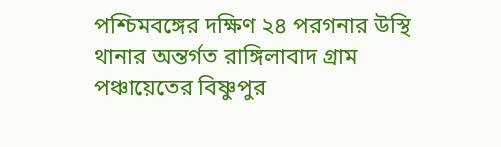পশ্চিমবঙ্গের দক্ষিণ ২৪ পরগনার উস্থি থানার অন্তর্গত রাঙ্গিলাবাদ গ্রাম পঞ্চায়েতের বিষ্ণুপুর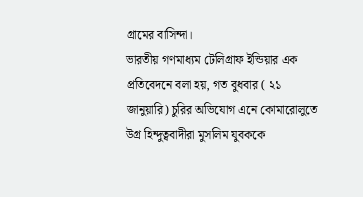গ্রামের বাসিন্দা।
ভারতীয় গণমাধ্যম টেলিগ্রাফ ইন্ডিয়ার এক প্রতিবেদনে বলা হয়, গত বুধবার ( ২১ জানুয়ারি) চুরির অভিযোগ এনে কোমারোলুতে উগ্র হিন্দুত্ববাদীরা মুসলিম যুবককে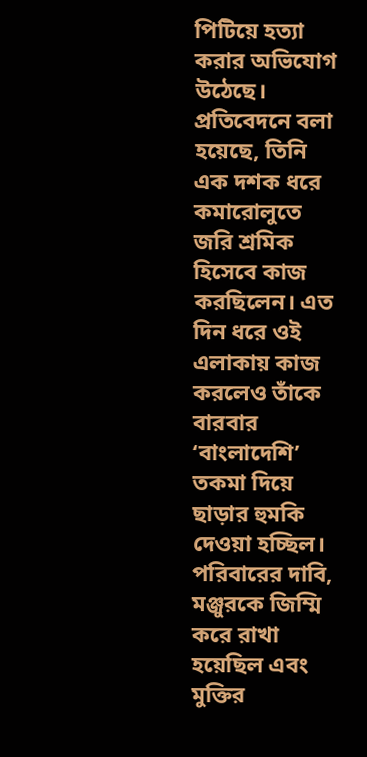পিটিয়ে হত্যা করার অভিযোগ উঠেছে।
প্রতিবেদনে বলা হয়েছে, তিনি এক দশক ধরে কমারোলুতে জরি শ্রমিক হিসেবে কাজ করছিলেন। এত দিন ধরে ওই এলাকায় কাজ করলেও তাঁকে বারবার ‘বাংলাদেশি’ তকমা দিয়ে ছাড়ার হুমকি দেওয়া হচ্ছিল। পরিবারের দাবি, মঞ্জুরকে জিম্মি করে রাখা হয়েছিল এবং মুক্তির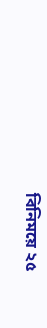বিনিময়ে ২৫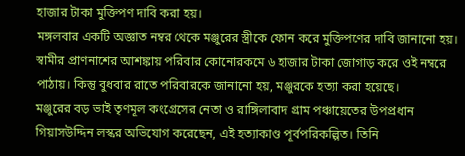হাজার টাকা মুক্তিপণ দাবি করা হয়।
মঙ্গলবার একটি অজ্ঞাত নম্বর থেকে মঞ্জুরের স্ত্রীকে ফোন করে মুক্তিপণের দাবি জানানো হয়। স্বামীর প্রাণনাশের আশঙ্কায় পরিবার কোনোরকমে ৬ হাজার টাকা জোগাড় করে ওই নম্বরে পাঠায়। কিন্তু বুধবার রাতে পরিবারকে জানানো হয়, মঞ্জুরকে হত্যা করা হয়েছে।
মঞ্জুরের বড় ভাই তৃণমূল কংগ্রেসের নেতা ও রাঙ্গিলাবাদ গ্রাম পঞ্চায়েতের উপপ্রধান গিয়াসউদ্দিন লস্কর অভিযোগ করেছেন, এই হত্যাকাণ্ড পূর্বপরিকল্পিত। তিনি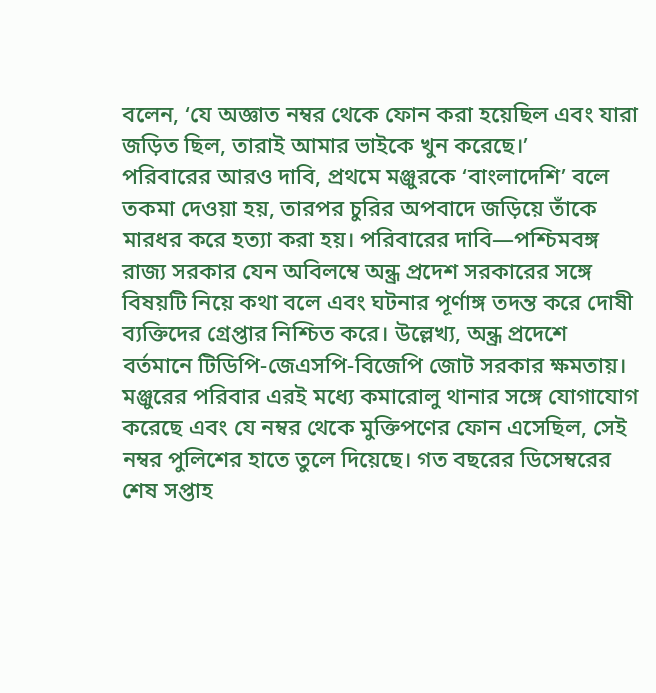বলেন, ‘যে অজ্ঞাত নম্বর থেকে ফোন করা হয়েছিল এবং যারা জড়িত ছিল, তারাই আমার ভাইকে খুন করেছে।’
পরিবারের আরও দাবি, প্রথমে মঞ্জুরকে ‘বাংলাদেশি’ বলে তকমা দেওয়া হয়, তারপর চুরির অপবাদে জড়িয়ে তাঁকে মারধর করে হত্যা করা হয়। পরিবারের দাবি—পশ্চিমবঙ্গ রাজ্য সরকার যেন অবিলম্বে অন্ধ্র প্রদেশ সরকারের সঙ্গে বিষয়টি নিয়ে কথা বলে এবং ঘটনার পূর্ণাঙ্গ তদন্ত করে দোষী ব্যক্তিদের গ্রেপ্তার নিশ্চিত করে। উল্লেখ্য, অন্ধ্র প্রদেশে বর্তমানে টিডিপি-জেএসপি-বিজেপি জোট সরকার ক্ষমতায়।
মঞ্জুরের পরিবার এরই মধ্যে কমারোলু থানার সঙ্গে যোগাযোগ করেছে এবং যে নম্বর থেকে মুক্তিপণের ফোন এসেছিল, সেই নম্বর পুলিশের হাতে তুলে দিয়েছে। গত বছরের ডিসেম্বরের শেষ সপ্তাহ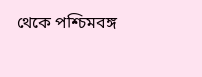থেকে পশ্চিমবঙ্গ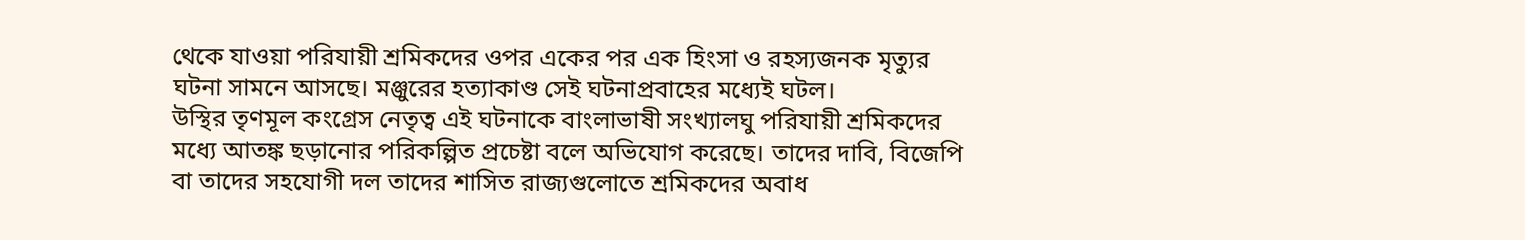থেকে যাওয়া পরিযায়ী শ্রমিকদের ওপর একের পর এক হিংসা ও রহস্যজনক মৃত্যুর ঘটনা সামনে আসছে। মঞ্জুরের হত্যাকাণ্ড সেই ঘটনাপ্রবাহের মধ্যেই ঘটল।
উস্থির তৃণমূল কংগ্রেস নেতৃত্ব এই ঘটনাকে বাংলাভাষী সংখ্যালঘু পরিযায়ী শ্রমিকদের মধ্যে আতঙ্ক ছড়ানোর পরিকল্পিত প্রচেষ্টা বলে অভিযোগ করেছে। তাদের দাবি, বিজেপি বা তাদের সহযোগী দল তাদের শাসিত রাজ্যগুলোতে শ্রমিকদের অবাধ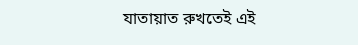যাতায়াত রুখতেই এই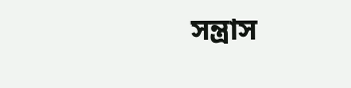সন্ত্রাস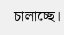চালাচ্ছে।